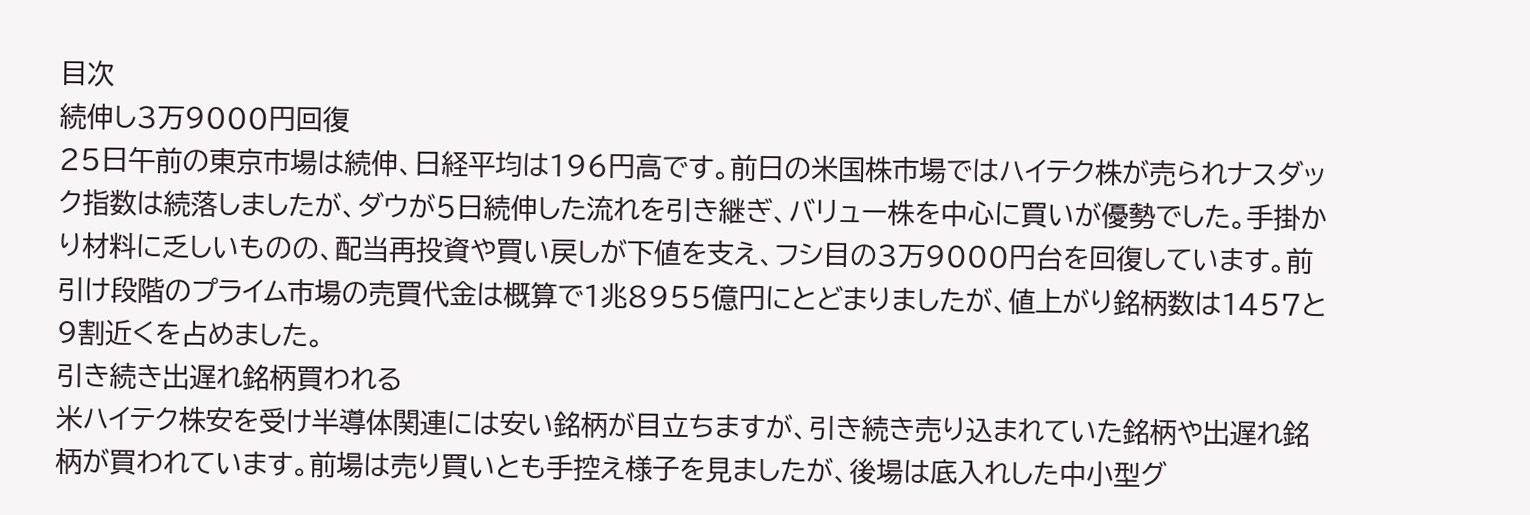目次
続伸し3万9000円回復
25日午前の東京市場は続伸、日経平均は196円高です。前日の米国株市場ではハイテク株が売られナスダック指数は続落しましたが、ダウが5日続伸した流れを引き継ぎ、バリュー株を中心に買いが優勢でした。手掛かり材料に乏しいものの、配当再投資や買い戻しが下値を支え、フシ目の3万9000円台を回復しています。前引け段階のプライム市場の売買代金は概算で1兆8955億円にとどまりましたが、値上がり銘柄数は1457と9割近くを占めました。
引き続き出遅れ銘柄買われる
米ハイテク株安を受け半導体関連には安い銘柄が目立ちますが、引き続き売り込まれていた銘柄や出遅れ銘柄が買われています。前場は売り買いとも手控え様子を見ましたが、後場は底入れした中小型グ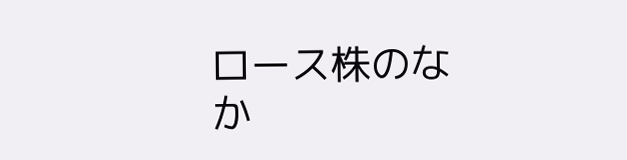ロース株のなか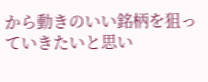から動きのいい銘柄を狙っていきたいと思い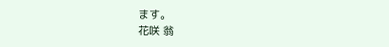ます。
花咲 翁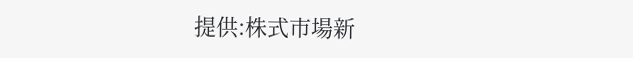提供:株式市場新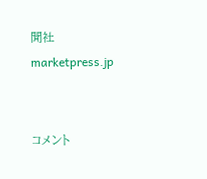聞社 marketpress.jp


コメント